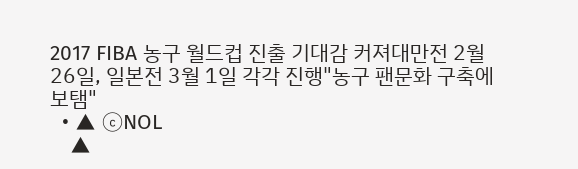2017 FIBA 농구 월드컵 진출 기대감 커져대만전 2월 26일, 일본전 3월 1일 각각 진행"농구 팬문화 구축에 보탬"
  • ▲ ⓒNOL
    ▲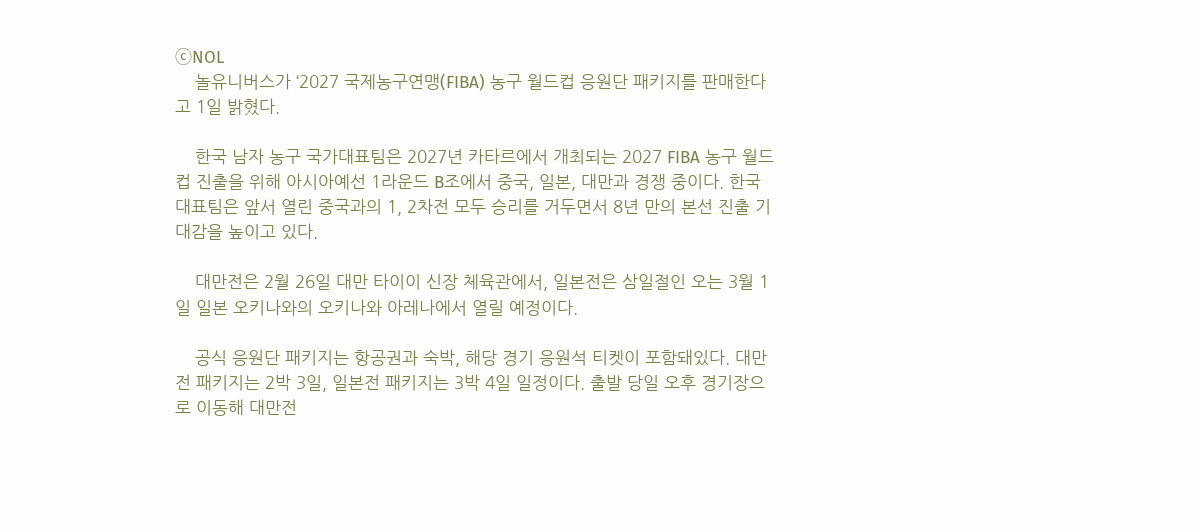ⓒNOL
    놀유니버스가 ‘2027 국제농구연맹(FIBA) 농구 월드컵 응원단 패키지를 판매한다고 1일 밝혔다.

    한국 남자 농구 국가대표팀은 2027년 카타르에서 개최되는 2027 FIBA 농구 월드컵 진출을 위해 아시아예선 1라운드 B조에서 중국, 일본, 대만과 경쟁 중이다. 한국 대표팀은 앞서 열린 중국과의 1, 2차전 모두 승리를 거두면서 8년 만의 본선 진출 기대감을 높이고 있다.

    대만전은 2월 26일 대만 타이이 신장 체육관에서, 일본전은 삼일절인 오는 3월 1일 일본 오키나와의 오키나와 아레나에서 열릴 예정이다.

    공식 응원단 패키지는 항공권과 숙박, 해당 경기 응원석 티켓이 포함돼있다. 대만전 패키지는 2박 3일, 일본전 패키지는 3박 4일 일정이다. 출발 당일 오후 경기장으로 이동해 대만전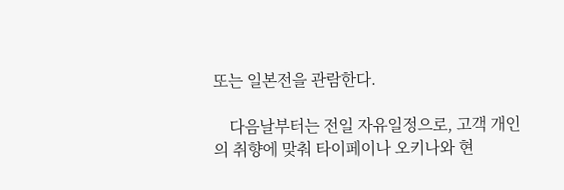또는 일본전을 관람한다.

    다음날부터는 전일 자유일정으로, 고객 개인의 취향에 맞춰 타이페이나 오키나와 현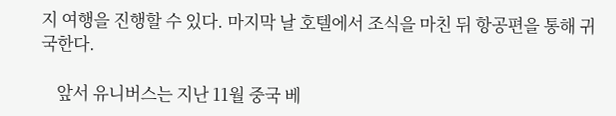지 여행을 진행할 수 있다. 마지막 날 호텔에서 조식을 마친 뒤 항공편을 통해 귀국한다.

    앞서 유니버스는 지난 11월 중국 베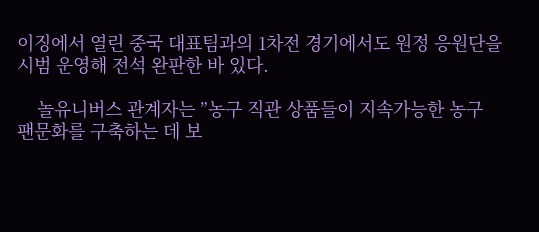이징에서 열린 중국 대표팀과의 1차전 경기에서도 원정 응원단을 시범 운영해 전석 완판한 바 있다.

    놀유니버스 관계자는 ”농구 직관 상품들이 지속가능한 농구 팬문화를 구축하는 데 보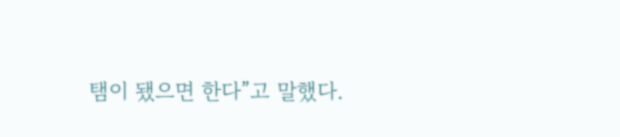탬이 됐으면 한다”고 말했다.